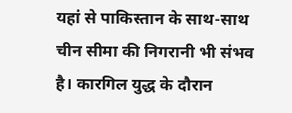यहां से पाकिस्तान के साथ-साथ चीन सीमा की निगरानी भी संभव है। कारगिल युद्ध के दौरान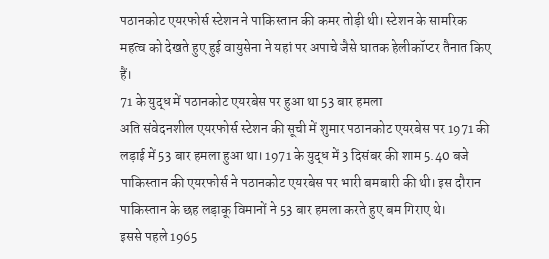पठानकोट एयरफोर्स स्टेशन ने पाकिस्तान की कमर तोड़ी थी। स्टेशन के सामरिक महत्व को देखते हुए हुई वायुसेना ने यहां पर अपाचे जैसे घातक हेलीकॉप्टर तैनात किए हैं।
71 के युद्ध में पठानकोट एयरबेस पर हुआ था 53 बार हमला
अति संवेदनशील एयरफोर्स स्टेशन की सूची में शुमार पठानकोट एयरबेस पर 1971 की लड़ाई में 53 बार हमला हुआ था। 1971 के युद्ध में 3 दिसंबर की शाम 5.40 बजे पाकिस्तान की एयरफोर्स ने पठानकोट एयरबेस पर भारी बमबारी की थी। इस दौरान पाकिस्तान के छह लड़ाकू विमानों ने 53 बार हमला करते हुए बम गिराए थे।
इससे पहले 1965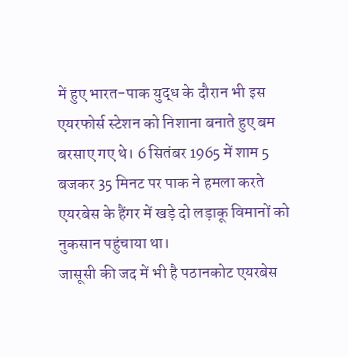में हुए भारत-पाक युद्ध के दौरान भी इस एयरफोर्स स्टेशन को निशाना बनाते हुए बम बरसाए गए थे। 6 सितंबर 1965 में शाम 5 बजकर 35 मिनट पर पाक ने हमला करते एयरबेस के हैंगर में खड़े दो लड़ाकू विमानों को नुकसान पहुंचाया था।
जासूसी की जद में भी है पठानकोट एयरबेस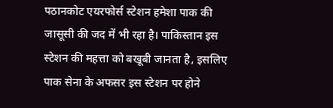पठानकोट एयरफोर्स स्टेशन हमेशा पाक की जासूसी की जद में भी रहा है। पाकिस्तान इस स्टेशन की महत्ता को बखूबी जानता है, इसलिए पाक सेना के अफसर इस स्टेशन पर होने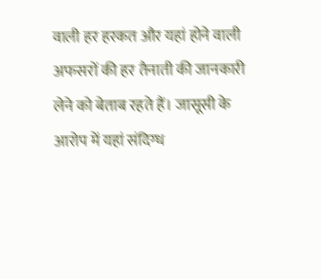वाली हर हरकत और यहां होने वाली अफसरों की हर तैनाती की जानकारी लेने को बेताब रहते हैं। जासूसी के आरोप में यहां संदिग्ध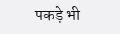पकड़े भी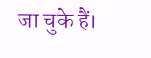जा चुके हैं।